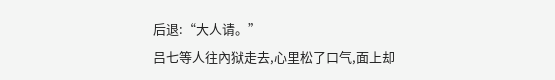后退:“大人请。”
吕七等人往內狱走去,心里松了口气,面上却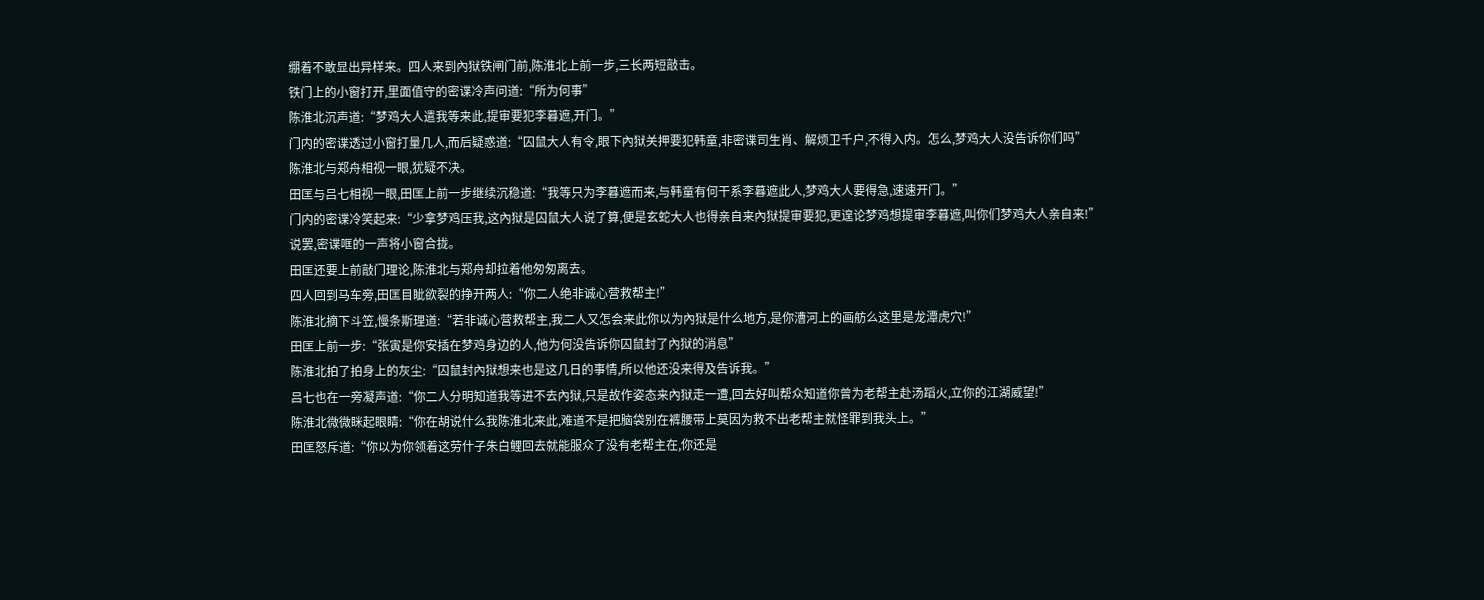绷着不敢显出异样来。四人来到內狱铁闸门前,陈淮北上前一步,三长两短敲击。
铁门上的小窗打开,里面值守的密谍冷声问道:“所为何事”
陈淮北沉声道:“梦鸡大人遣我等来此,提审要犯李暮遮,开门。”
门内的密谍透过小窗打量几人,而后疑惑道:“囚鼠大人有令,眼下內狱关押要犯韩童,非密谍司生肖、解烦卫千户,不得入内。怎么,梦鸡大人没告诉你们吗”
陈淮北与郑舟相视一眼,犹疑不决。
田匡与吕七相视一眼,田匡上前一步继续沉稳道:“我等只为李暮遮而来,与韩童有何干系李暮遮此人,梦鸡大人要得急,速速开门。”
门内的密谍冷笑起来:“少拿梦鸡压我,这內狱是囚鼠大人说了算,便是玄蛇大人也得亲自来內狱提审要犯,更遑论梦鸡想提审李暮遮,叫你们梦鸡大人亲自来!”
说罢,密谍哐的一声将小窗合拢。
田匡还要上前敲门理论,陈淮北与郑舟却拉着他匆匆离去。
四人回到马车旁,田匡目眦欲裂的挣开两人:“你二人绝非诚心营救帮主!”
陈淮北摘下斗笠,慢条斯理道:“若非诚心营救帮主,我二人又怎会来此你以为內狱是什么地方,是你漕河上的画舫么这里是龙潭虎穴!”
田匡上前一步:“张寅是你安插在梦鸡身边的人,他为何没告诉你囚鼠封了內狱的消息”
陈淮北拍了拍身上的灰尘:“囚鼠封內狱想来也是这几日的事情,所以他还没来得及告诉我。”
吕七也在一旁凝声道:“你二人分明知道我等进不去內狱,只是故作姿态来內狱走一遭,回去好叫帮众知道你曾为老帮主赴汤蹈火,立你的江湖威望!”
陈淮北微微眯起眼睛:“你在胡说什么我陈淮北来此,难道不是把脑袋别在裤腰带上莫因为救不出老帮主就怪罪到我头上。”
田匡怒斥道:“你以为你领着这劳什子朱白鲤回去就能服众了没有老帮主在,你还是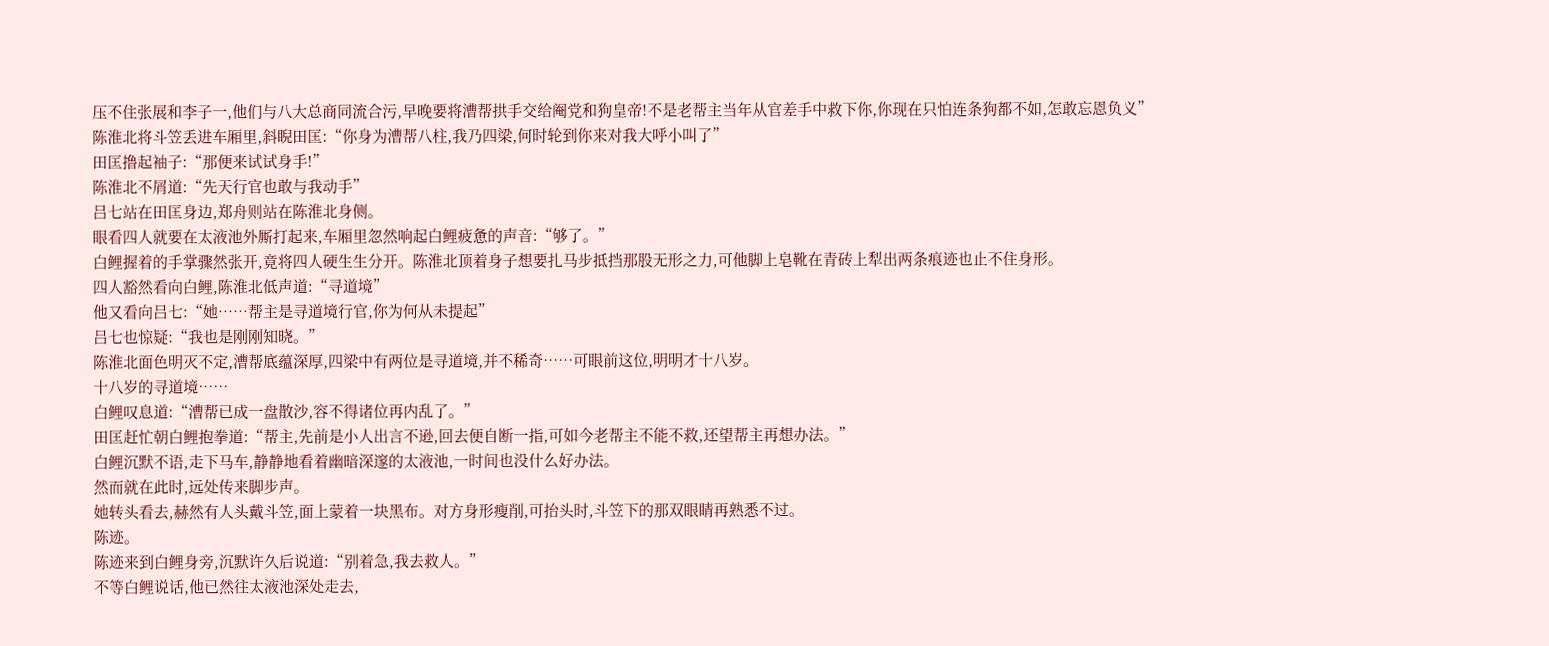压不住张展和李子一,他们与八大总商同流合污,早晚要将漕帮拱手交给阉党和狗皇帝!不是老帮主当年从官差手中救下你,你现在只怕连条狗都不如,怎敢忘恩负义”
陈淮北将斗笠丢进车厢里,斜睨田匡:“你身为漕帮八柱,我乃四梁,何时轮到你来对我大呼小叫了”
田匡撸起袖子:“那便来试试身手!”
陈淮北不屑道:“先天行官也敢与我动手”
吕七站在田匡身边,郑舟则站在陈淮北身侧。
眼看四人就要在太液池外厮打起来,车厢里忽然响起白鲤疲惫的声音:“够了。”
白鲤握着的手掌骤然张开,竟将四人硬生生分开。陈淮北顶着身子想要扎马步抵挡那股无形之力,可他脚上皂靴在青砖上犁出两条痕迹也止不住身形。
四人豁然看向白鲤,陈淮北低声道:“寻道境”
他又看向吕七:“她……帮主是寻道境行官,你为何从未提起”
吕七也惊疑:“我也是刚刚知晓。”
陈淮北面色明灭不定,漕帮底蕴深厚,四梁中有两位是寻道境,并不稀奇……可眼前这位,明明才十八岁。
十八岁的寻道境……
白鲤叹息道:“漕帮已成一盘散沙,容不得诸位再内乱了。”
田匡赶忙朝白鲤抱拳道:“帮主,先前是小人出言不逊,回去便自断一指,可如今老帮主不能不救,还望帮主再想办法。”
白鲤沉默不语,走下马车,静静地看着幽暗深邃的太液池,一时间也没什么好办法。
然而就在此时,远处传来脚步声。
她转头看去,赫然有人头戴斗笠,面上蒙着一块黑布。对方身形瘦削,可抬头时,斗笠下的那双眼睛再熟悉不过。
陈迹。
陈迹来到白鲤身旁,沉默许久后说道:“别着急,我去救人。”
不等白鲤说话,他已然往太液池深处走去,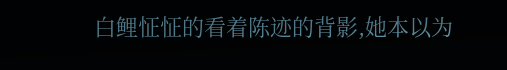白鲤怔怔的看着陈迹的背影,她本以为